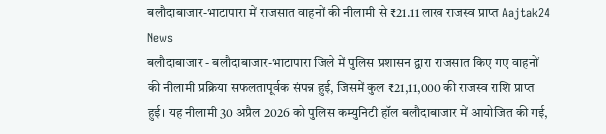बलौदाबाजार-भाटापारा में राजसात वाहनों की नीलामी से ₹21.11 लाख राजस्व प्राप्त Aajtak24 News
बलौदाबाजार - बलौदाबाजार-भाटापारा जिले में पुलिस प्रशासन द्वारा राजसात किए गए वाहनों की नीलामी प्रक्रिया सफलतापूर्वक संपन्न हुई, जिसमें कुल ₹21,11,000 की राजस्व राशि प्राप्त हुई। यह नीलामी 30 अप्रैल 2026 को पुलिस कम्युनिटी हॉल बलौदाबाजार में आयोजित की गई,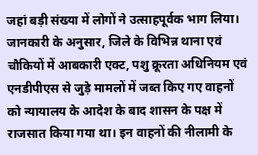जहां बड़ी संख्या में लोगों ने उत्साहपूर्वक भाग लिया। जानकारी के अनुसार, जिले के विभिन्न थाना एवं चौकियों में आबकारी एक्ट, पशु क्रूरता अधिनियम एवं एनडीपीएस से जुड़े मामलों में जब्त किए गए वाहनों को न्यायालय के आदेश के बाद शासन के पक्ष में राजसात किया गया था। इन वाहनों की नीलामी के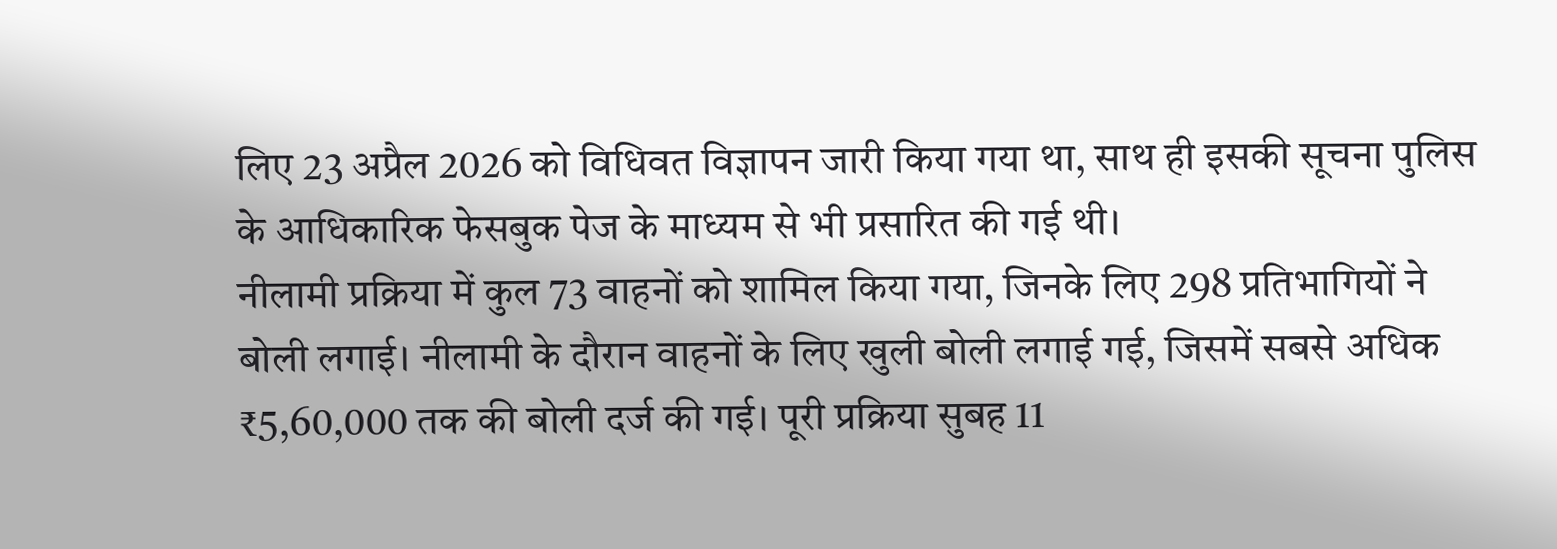लिए 23 अप्रैल 2026 को विधिवत विज्ञापन जारी किया गया था, साथ ही इसकी सूचना पुलिस के आधिकारिक फेसबुक पेज के माध्यम से भी प्रसारित की गई थी।
नीलामी प्रक्रिया में कुल 73 वाहनों को शामिल किया गया, जिनके लिए 298 प्रतिभागियों ने बोली लगाई। नीलामी के दौरान वाहनों के लिए खुली बोली लगाई गई, जिसमें सबसे अधिक ₹5,60,000 तक की बोली दर्ज की गई। पूरी प्रक्रिया सुबह 11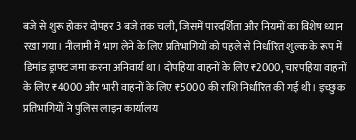बजे से शुरू होकर दोपहर 3 बजे तक चली, जिसमें पारदर्शिता और नियमों का विशेष ध्यान रखा गया। नीलामी में भाग लेने के लिए प्रतिभागियों को पहले से निर्धारित शुल्क के रूप में डिमांड ड्राफ्ट जमा करना अनिवार्य था। दोपहिया वाहनों के लिए ₹2000, चारपहिया वाहनों के लिए ₹4000 और भारी वाहनों के लिए ₹5000 की राशि निर्धारित की गई थी। इच्छुक प्रतिभागियों ने पुलिस लाइन कार्यालय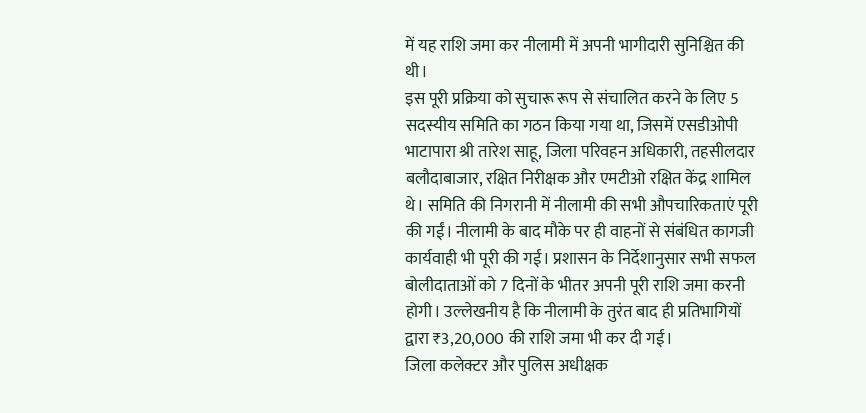में यह राशि जमा कर नीलामी में अपनी भागीदारी सुनिश्चित की थी।
इस पूरी प्रक्रिया को सुचारू रूप से संचालित करने के लिए 5 सदस्यीय समिति का गठन किया गया था, जिसमें एसडीओपी भाटापारा श्री तारेश साहू, जिला परिवहन अधिकारी, तहसीलदार बलौदाबाजार, रक्षित निरीक्षक और एमटीओ रक्षित केंद्र शामिल थे। समिति की निगरानी में नीलामी की सभी औपचारिकताएं पूरी की गईं। नीलामी के बाद मौके पर ही वाहनों से संबंधित कागजी कार्यवाही भी पूरी की गई। प्रशासन के निर्देशानुसार सभी सफल बोलीदाताओं को 7 दिनों के भीतर अपनी पूरी राशि जमा करनी होगी। उल्लेखनीय है कि नीलामी के तुरंत बाद ही प्रतिभागियों द्वारा ₹3,20,000 की राशि जमा भी कर दी गई।
जिला कलेक्टर और पुलिस अधीक्षक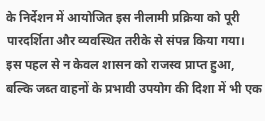के निर्देशन में आयोजित इस नीलामी प्रक्रिया को पूरी पारदर्शिता और व्यवस्थित तरीके से संपन्न किया गया। इस पहल से न केवल शासन को राजस्व प्राप्त हुआ, बल्कि जब्त वाहनों के प्रभावी उपयोग की दिशा में भी एक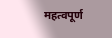महत्वपूर्ण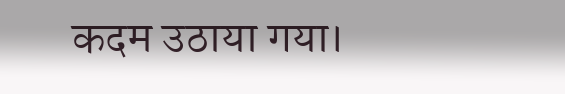कदम उठाया गया।